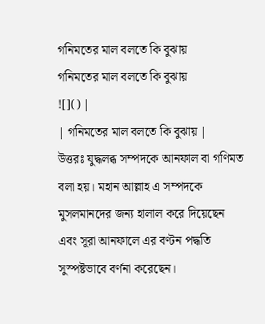গনিমতের মাল বলতে কি বুঝায়
গনিমতের মাল বলতে কি বুঝায়
![]() |
| গনিমতের মাল বলতে কি বুঝায় |
উত্তরঃ যুদ্ধলব্ধ সম্পদকে আনফাল বা গণিমত বলা হয়। মহান আল্লাহ এ সম্পদকে মুসলমানদের জন্য হালাল করে দিয়েছেন এবং সূরা আনফালে এর বণ্টন পদ্ধতি সুস্পষ্টভাবে বর্ণনা করেছেন।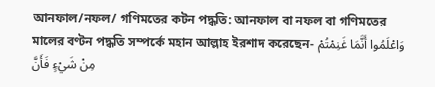আনফাল/নফল/ গণিমতের কটন পদ্ধতি: আনফাল বা নফল বা গণিমতের মালের বণ্টন পদ্ধতি সম্পর্কে মহান আল্লাহ ইরশাদ করেছেন- وَاعْلَمُوا أَنَّمَا غَنِمْتُمْ مِنْ شَيْءٍ فَأَنَّ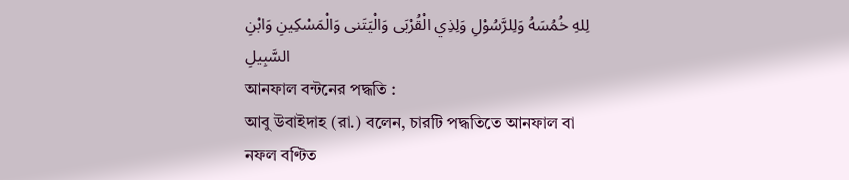لِلهِ خُمُسَهُ وَلِلرَّسُوْلِ وَلِذِي الْقُرْبَى وَالْيَتَنى وَالْمَسْكِينِ وَابْنِ السَّبِيلِ
আনফাল বন্টনের পদ্ধতি :
আবু উবাইদাহ (রা.) বলেন, চারটি পদ্ধতিতে আনফাল বা নফল বণ্টিত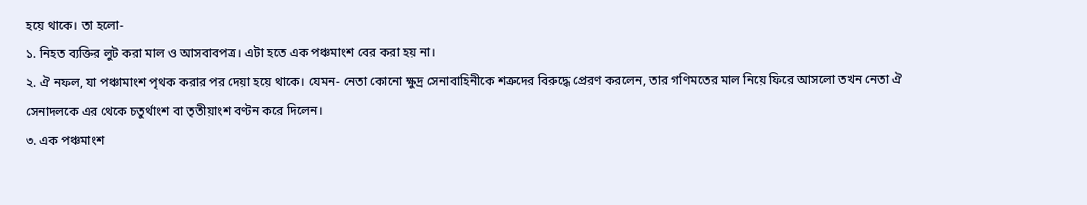হয়ে থাকে। তা হলো-
১. নিহত ব্যক্তির লুট করা মাল ও আসবাবপত্র। এটা হতে এক পঞ্চমাংশ বের করা হয় না।
২. ঐ নফল, যা পঞ্চামাংশ পৃথক করার পর দেয়া হয়ে থাকে। যেমন- নেতা কোনো ক্ষুদ্র সেনাবাহিনীকে শত্রুদের বিরুদ্ধে প্রেরণ করলেন, তার গণিমতের মাল নিয়ে ফিরে আসলো তখন নেতা ঐ সেনাদলকে এর থেকে চতুর্থাংশ বা তৃতীয়াংশ বণ্টন করে দিলেন।
৩. এক পঞ্চমাংশ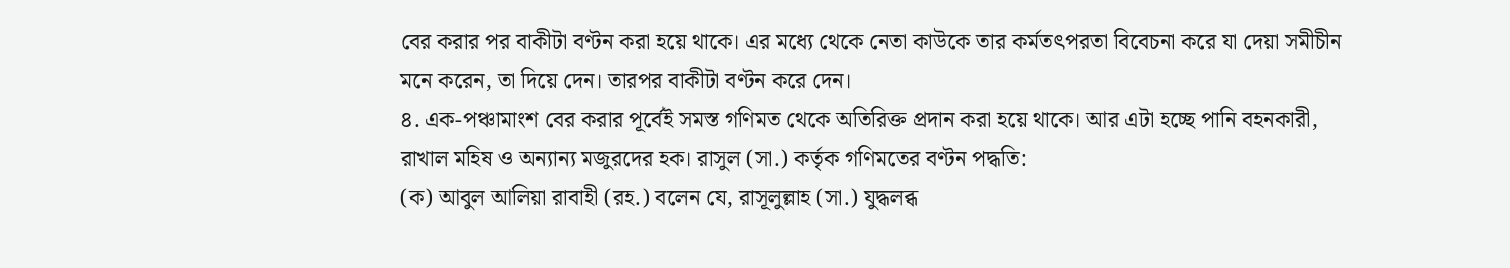বের করার পর বাকীটা বণ্টন করা হয়ে থাকে। এর মধ্যে থেকে নেতা কাউকে তার কর্মতৎপরতা বিবেচনা করে যা দেয়া সমীচীন মনে করেন, তা দিয়ে দেন। তারপর বাকীটা বণ্টন করে দেন।
৪. এক-পঞ্চামাংশ বের করার পূর্বেই সমস্ত গণিমত থেকে অতিরিক্ত প্রদান করা হয়ে থাকে। আর এটা হচ্ছে পানি বহনকারী, রাখাল মহিষ ও অন্যান্য মজুরদের হক। রাসুল (সা.) কর্তৃক গণিমতের বণ্টন পদ্ধতি:
(ক) আবুল আলিয়া রাবাহী (রহ.) বলেন যে, রাসূলুল্লাহ (সা.) যুদ্ধলব্ধ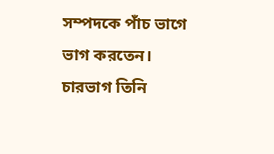সম্পদকে পাঁচ ভাগে ভাগ করতেন। চারভাগ তিনি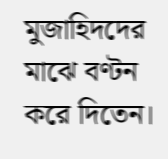মুজাহিদদের মাঝে বণ্টন করে দিতেন।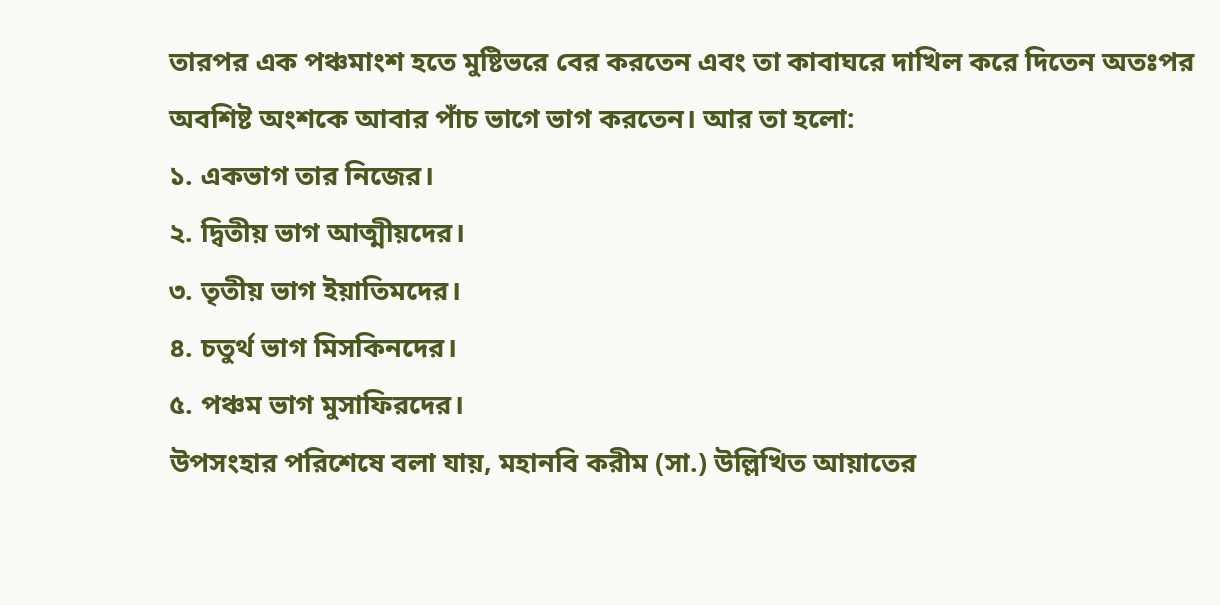তারপর এক পঞ্চমাংশ হতে মুষ্টিভরে বের করতেন এবং তা কাবাঘরে দাখিল করে দিতেন অতঃপর অবশিষ্ট অংশকে আবার পাঁচ ভাগে ভাগ করতেন। আর তা হলো:
১. একভাগ তার নিজের।
২. দ্বিতীয় ভাগ আত্মীয়দের।
৩. তৃতীয় ভাগ ইয়াতিমদের।
৪. চতুর্থ ভাগ মিসকিনদের।
৫. পঞ্চম ভাগ মুসাফিরদের।
উপসংহার পরিশেষে বলা যায়, মহানবি করীম (সা.) উল্লিখিত আয়াতের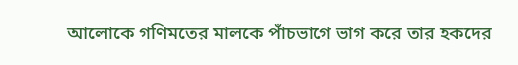আলোকে গণিমতের মালকে পাঁচভাগে ভাগ করে তার হকদের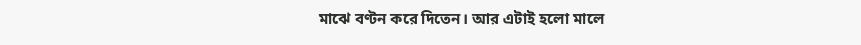মাঝে বণ্টন করে দিতেন। আর এটাই হলো মালে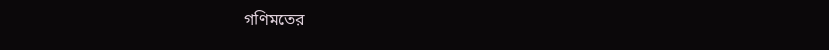গণিমতের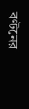বণ্টনের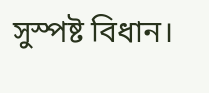সুস্পষ্ট বিধান।